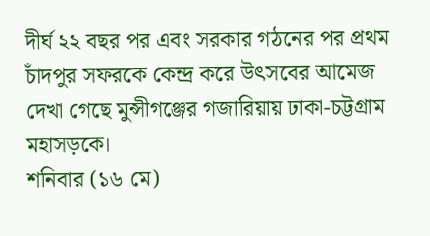দীর্ঘ ২২ বছর পর এবং সরকার গঠনের পর প্রথম চাঁদপুর সফরকে কেন্দ্র করে উৎসবের আমেজ দেখা গেছে মুন্সীগঞ্জের গজারিয়ায় ঢাকা-চট্টগ্রাম মহাসড়কে।
শনিবার (১৬ মে)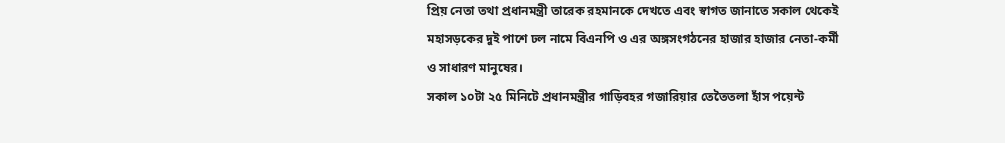প্রিয় নেতা তথা প্রধানমন্ত্রী তারেক রহমানকে দেখতে এবং স্বাগত জানাতে সকাল থেকেই মহাসড়কের দুই পাশে ঢল নামে বিএনপি ও এর অঙ্গসংগঠনের হাজার হাজার নেতা-কর্মী ও সাধারণ মানুষের।
সকাল ১০টা ২৫ মিনিটে প্রধানমন্ত্রীর গাড়িবহর গজারিয়ার তেতৈতলা হাঁস পয়েন্ট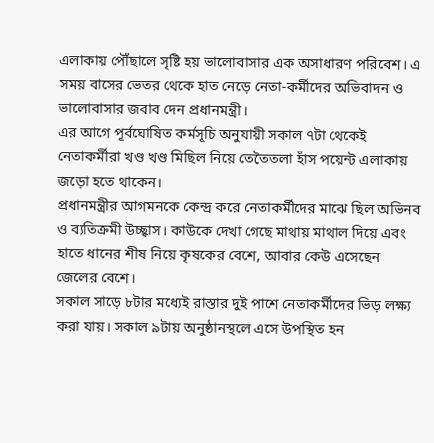এলাকায় পৌঁছালে সৃষ্টি হয় ভালোবাসার এক অসাধারণ পরিবেশ। এ সময় বাসের ভেতর থেকে হাত নেড়ে নেতা-কর্মীদের অভিবাদন ও ভালোবাসার জবাব দেন প্রধানমন্ত্রী।
এর আগে পূর্বঘোষিত কর্মসূচি অনুযায়ী সকাল ৭টা থেকেই নেতাকর্মীরা খণ্ড খণ্ড মিছিল নিয়ে তেতৈতলা হাঁস পয়েন্ট এলাকায় জড়ো হতে থাকেন।
প্রধানমন্ত্রীর আগমনকে কেন্দ্র করে নেতাকর্মীদের মাঝে ছিল অভিনব ও ব্যতিক্রমী উচ্ছ্বাস। কাউকে দেখা গেছে মাথায় মাথাল দিয়ে এবং হাতে ধানের শীষ নিয়ে কৃষকের বেশে, আবার কেউ এসেছেন জেলের বেশে।
সকাল সাড়ে ৮টার মধ্যেই রাস্তার দুই পাশে নেতাকর্মীদের ভিড় লক্ষ্য করা যায়। সকাল ৯টায় অনুষ্ঠানস্থলে এসে উপস্থিত হন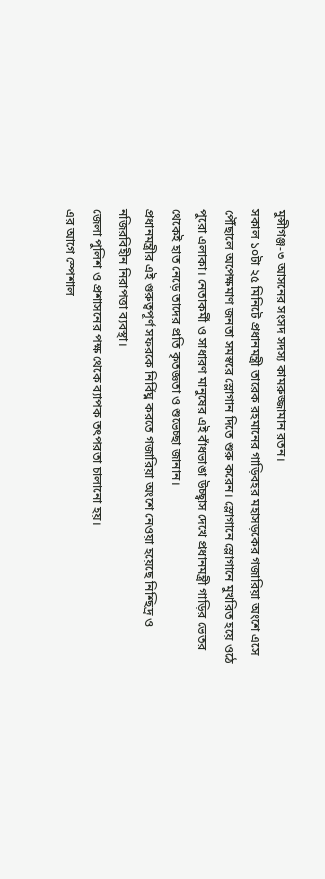মুন্সীগঞ্জ-৩ আসনের সংসদ সদস্য কামরুজ্জামান রতন।
সকাল ১০টা ২৫ মিনিটে প্রধানমন্ত্রী তারেক রহমানের গাড়িবহর মহাসড়কের গজারিয়া অংশে এসে পৌঁছালে অপেক্ষমাণ জনতা সমস্বরে স্লোগান দিতে শুরু করেন। স্লোগানে স্লোগানে মুখরিত হয়ে ওঠে পুরো এলাকা। নেতাকর্মী ও সাধারণ মানুষের এই বাঁধভাঙা উচ্ছ্বাস দেখে প্রধানমন্ত্রী গাড়ির ভেতর থেকেই হাত নেড়ে তাদের প্রতি কৃতজ্ঞতা ও শুভেচ্ছা জানান।
প্রধানমন্ত্রীর এই গুরুত্বপূর্ণ সফরকে নির্বিঘ্ন করতে গজারিয়া অংশে নেওয়া হয়েছে নিশ্ছিদ্র ও নজিরবিহীন নিরাপত্তা ব্যবস্থা।
জেলা পুলিশ ও প্রশাসনের পক্ষ থেকে ব্যাপক তৎপরতা চালানো হয়।
এর আগে স্পেশাল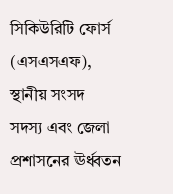সিকিউরিটি ফোর্স (এসএসএফ), স্থানীয় সংসদ সদস্য এবং জেলা প্রশাসনের ঊর্ধ্বতন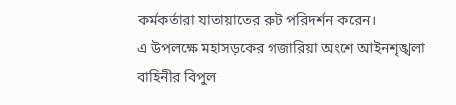কর্মকর্তারা যাতায়াতের রুট পরিদর্শন করেন।
এ উপলক্ষে মহাসড়কের গজারিয়া অংশে আইনশৃঙ্খলা বাহিনীর বিপুল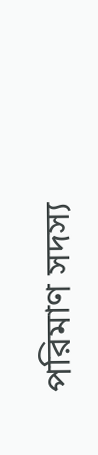পরিমাণ সদস্য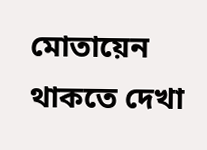মোতায়েন থাকতে দেখা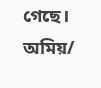গেছে।
অমিয়/